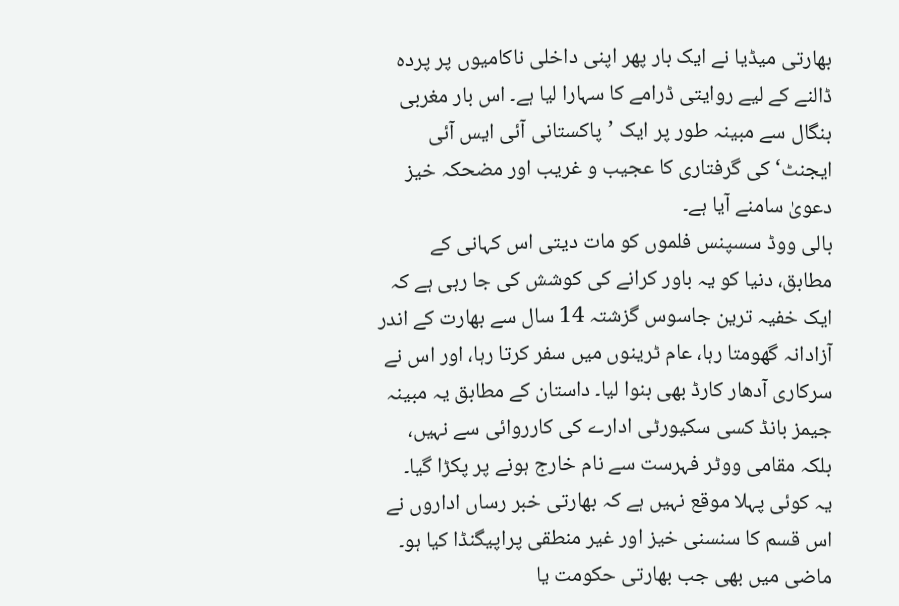بھارتی میڈیا نے ایک بار پھر اپنی داخلی ناکامیوں پر پردہ ڈالنے کے لیے روایتی ڈرامے کا سہارا لیا ہے۔ اس بار مغربی بنگال سے مبینہ طور پر ایک ’پاکستانی آئی ایس آئی ایجنٹ‘ کی گرفتاری کا عجیب و غریب اور مضحکہ خیز دعویٰ سامنے آیا ہے۔
بالی ووڈ سسپنس فلموں کو مات دیتی اس کہانی کے مطابق، دنیا کو یہ باور کرانے کی کوشش کی جا رہی ہے کہ ایک خفیہ ترین جاسوس گزشتہ 14 سال سے بھارت کے اندر آزادانہ گھومتا رہا، عام ٹرینوں میں سفر کرتا رہا، اور اس نے سرکاری آدھار کارڈ بھی بنوا لیا۔ داستان کے مطابق یہ مبینہ جیمز بانڈ کسی سکیورٹی ادارے کی کارروائی سے نہیں، بلکہ مقامی ووٹر فہرست سے نام خارج ہونے پر پکڑا گیا۔
یہ کوئی پہلا موقع نہیں ہے کہ بھارتی خبر رساں اداروں نے اس قسم کا سنسنی خیز اور غیر منطقی پراپیگنڈا کیا ہو۔ ماضی میں بھی جب بھارتی حکومت یا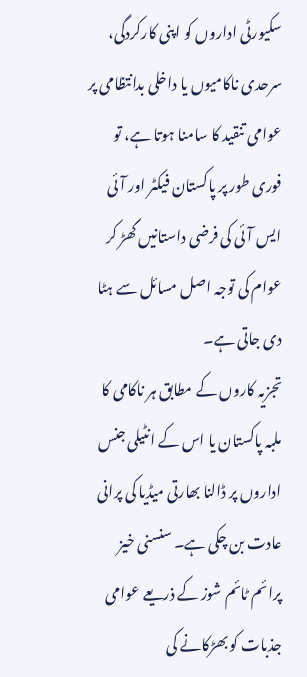سکیورٹی اداروں کو اپنی کارکردگی، سرحدی ناکامیوں یا داخلی بدانتظامی پر عوامی تنقید کا سامنا ہوتا ہے، تو فوری طور پر پاکستان فیکٹر اور آئی ایس آئی کی فرضی داستانیں گھڑ کر عوام کی توجہ اصل مسائل سے ہٹا دی جاتی ہے۔
تجزیہ کاروں کے مطابق ہر ناکامی کا ملبہ پاکستان یا اس کے انٹیلی جنس اداروں پر ڈالنا بھارتی میڈیا کی پرانی عادت بن چکی ہے۔ سنسنی خیز پرائم ٹائم شوز کے ذریعے عوامی جذبات کو بھڑکانے کی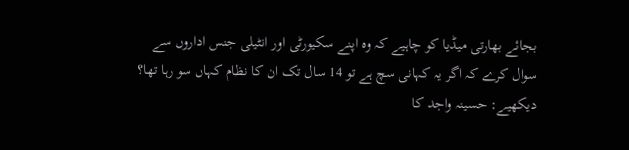بجائے بھارتی میڈیا کو چاہیے کہ وہ اپنے سکیورٹی اور انٹیلی جنس اداروں سے سوال کرے کہ اگر یہ کہانی سچ ہے تو 14 سال تک ان کا نظام کہاں سو رہا تھا؟
دیکھیے: حسینہ واجد کا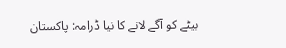بیٹے کو آگے لانے کا نیا ڈرامہ: پاکستان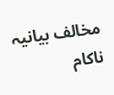مخالف بیانیہ ناکام